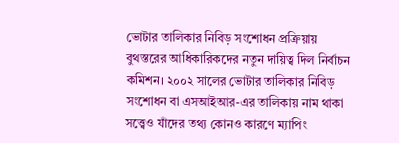ভোটার তালিকার নিবিড় সংশোধন প্রক্রিয়ায় বুথস্তরের আধিকারিকদের নতুন দায়িত্ব দিল নির্বাচন কমিশন। ২০০২ সালের ভোটার তালিকার নিবিড় সংশোধন বা এসআইআর-এর তালিকায় নাম থাকা সত্ত্বেও যাঁদের তথ্য কোনও কারণে ম্যাপিং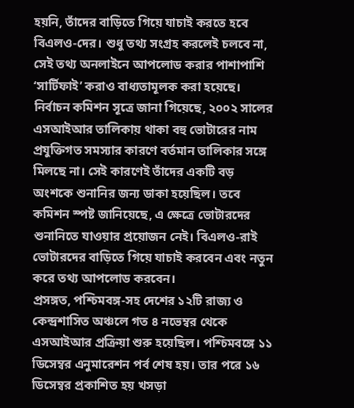হয়নি, তাঁদের বাড়িতে গিয়ে যাচাই করতে হবে বিএলও-দের। শুধু তথ্য সংগ্রহ করলেই চলবে না, সেই তথ্য অনলাইনে আপলোড করার পাশাপাশি ‘সার্টিফাই’ করাও বাধ্যতামূলক করা হয়েছে।
নির্বাচন কমিশন সূত্রে জানা গিয়েছে, ২০০২ সালের এসআইআর তালিকায় থাকা বহু ভোটারের নাম প্রযুক্তিগত সমস্যার কারণে বর্তমান তালিকার সঙ্গে মিলছে না। সেই কারণেই তাঁদের একটি বড় অংশকে শুনানির জন্য ডাকা হয়েছিল। তবে কমিশন স্পষ্ট জানিয়েছে, এ ক্ষেত্রে ভোটারদের শুনানিতে যাওয়ার প্রয়োজন নেই। বিএলও-রাই ভোটারদের বাড়িতে গিয়ে যাচাই করবেন এবং নতুন করে তথ্য আপলোড করবেন।
প্রসঙ্গত, পশ্চিমবঙ্গ-সহ দেশের ১২টি রাজ্য ও কেন্দ্রশাসিত অঞ্চলে গত ৪ নভেম্বর থেকে এসআইআর প্রক্রিয়া শুরু হয়েছিল। পশ্চিমবঙ্গে ১১ ডিসেম্বর এনুমারেশন পর্ব শেষ হয়। তার পরে ১৬ ডিসেম্বর প্রকাশিত হয় খসড়া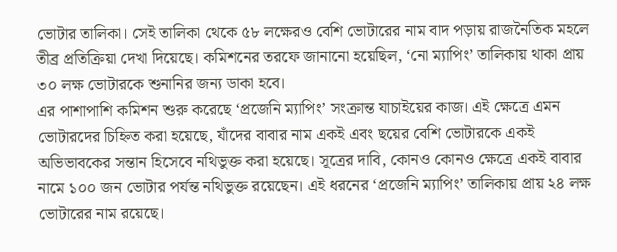ভোটার তালিকা। সেই তালিকা থেকে ৫৮ লক্ষেরও বেশি ভোটারের নাম বাদ পড়ায় রাজনৈতিক মহলে তীব্র প্রতিক্রিয়া দেখা দিয়েছে। কমিশনের তরফে জানানো হয়েছিল, ‘নো ম্যাপিং’ তালিকায় থাকা প্রায় ৩০ লক্ষ ভোটারকে শুনানির জন্য ডাকা হবে।
এর পাশাপাশি কমিশন শুরু করেছে ‘প্রজেনি ম্যাপিং’ সংক্রান্ত যাচাইয়ের কাজ। এই ক্ষেত্রে এমন ভোটারদের চিহ্নিত করা হয়েছে, যাঁদের বাবার নাম একই এবং ছয়ের বেশি ভোটারকে একই অভিভাবকের সন্তান হিসেবে নথিভুক্ত করা হয়েছে। সূত্রের দাবি, কোনও কোনও ক্ষেত্রে একই বাবার নামে ১০০ জন ভোটার পর্যন্ত নথিভুক্ত রয়েছেন। এই ধরনের ‘প্রজেনি ম্যাপিং’ তালিকায় প্রায় ২৪ লক্ষ ভোটারের নাম রয়েছে।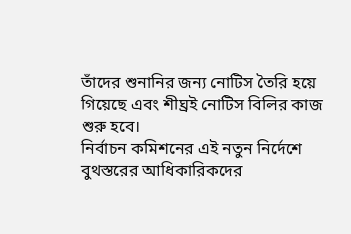তাঁদের শুনানির জন্য নোটিস তৈরি হয়ে গিয়েছে এবং শীঘ্রই নোটিস বিলির কাজ শুরু হবে।
নির্বাচন কমিশনের এই নতুন নির্দেশে বুথস্তরের আধিকারিকদের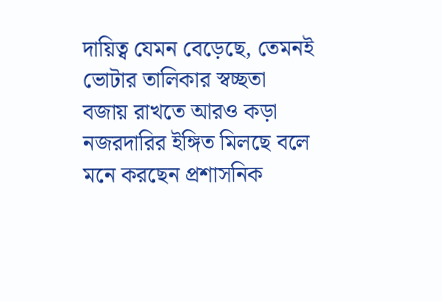দায়িত্ব যেমন বেড়েছে, তেমনই ভোটার তালিকার স্বচ্ছতা বজায় রাখতে আরও কড়া নজরদারির ইঙ্গিত মিলছে বলে মনে করছেন প্রশাসনিক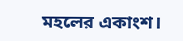মহলের একাংশ।